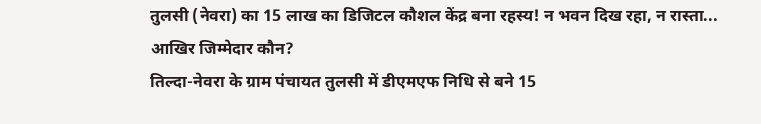तुलसी (नेवरा) का 15 लाख का डिजिटल कौशल केंद्र बना रहस्य! न भवन दिख रहा, न रास्ता... आखिर जिम्मेदार कौन?
तिल्दा-नेवरा के ग्राम पंचायत तुलसी में डीएमएफ निधि से बने 15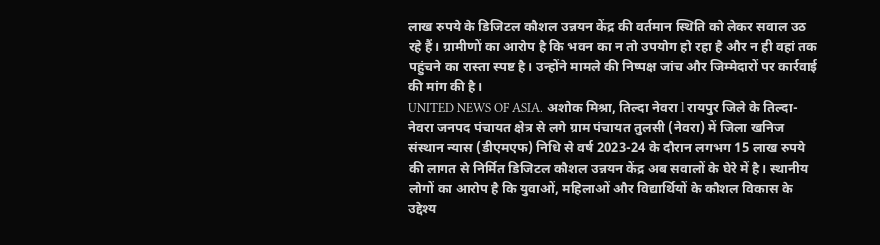लाख रुपये के डिजिटल कौशल उन्नयन केंद्र की वर्तमान स्थिति को लेकर सवाल उठ रहे हैं। ग्रामीणों का आरोप है कि भवन का न तो उपयोग हो रहा है और न ही वहां तक पहुंचने का रास्ता स्पष्ट है। उन्होंने मामले की निष्पक्ष जांच और जिम्मेदारों पर कार्रवाई की मांग की है।
UNITED NEWS OF ASIA. अशोक मिश्रा, तिल्दा नेवरा l रायपुर जिले के तिल्दा-नेवरा जनपद पंचायत क्षेत्र से लगे ग्राम पंचायत तुलसी (नेवरा) में जिला खनिज संस्थान न्यास (डीएमएफ) निधि से वर्ष 2023-24 के दौरान लगभग 15 लाख रुपये की लागत से निर्मित डिजिटल कौशल उन्नयन केंद्र अब सवालों के घेरे में है। स्थानीय लोगों का आरोप है कि युवाओं, महिलाओं और विद्यार्थियों के कौशल विकास के उद्देश्य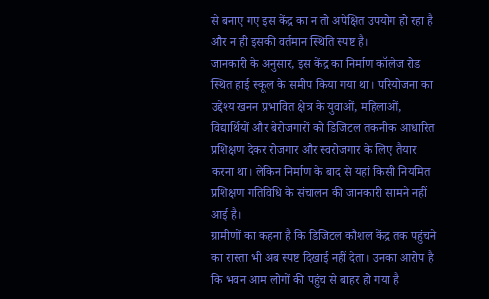से बनाए गए इस केंद्र का न तो अपेक्षित उपयोग हो रहा है और न ही इसकी वर्तमान स्थिति स्पष्ट है।
जानकारी के अनुसार, इस केंद्र का निर्माण कॉलेज रोड स्थित हाई स्कूल के समीप किया गया था। परियोजना का उद्देश्य खनन प्रभावित क्षेत्र के युवाओं, महिलाओं, विद्यार्थियों और बेरोजगारों को डिजिटल तकनीक आधारित प्रशिक्षण देकर रोजगार और स्वरोजगार के लिए तैयार करना था। लेकिन निर्माण के बाद से यहां किसी नियमित प्रशिक्षण गतिविधि के संचालन की जानकारी सामने नहीं आई है।
ग्रामीणों का कहना है कि डिजिटल कौशल केंद्र तक पहुंचने का रास्ता भी अब स्पष्ट दिखाई नहीं देता। उनका आरोप है कि भवन आम लोगों की पहुंच से बाहर हो गया है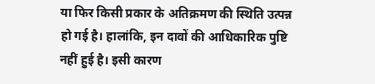या फिर किसी प्रकार के अतिक्रमण की स्थिति उत्पन्न हो गई है। हालांकि, इन दावों की आधिकारिक पुष्टि नहीं हुई है। इसी कारण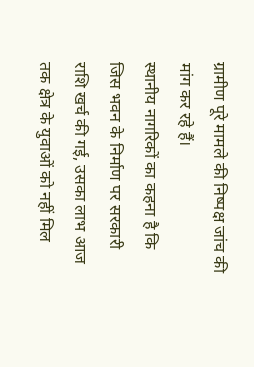ग्रामीण पूरे मामले की निष्पक्ष जांच की मांग कर रहे हैं।
स्थानीय नागरिकों का कहना है कि जिस भवन के निर्माण पर सरकारी राशि खर्च की गई, उसका लाभ आज तक क्षेत्र के युवाओं को नहीं मिल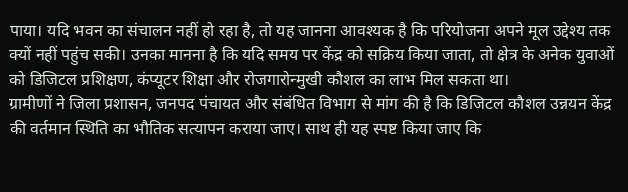पाया। यदि भवन का संचालन नहीं हो रहा है, तो यह जानना आवश्यक है कि परियोजना अपने मूल उद्देश्य तक क्यों नहीं पहुंच सकी। उनका मानना है कि यदि समय पर केंद्र को सक्रिय किया जाता, तो क्षेत्र के अनेक युवाओं को डिजिटल प्रशिक्षण, कंप्यूटर शिक्षा और रोजगारोन्मुखी कौशल का लाभ मिल सकता था।
ग्रामीणों ने जिला प्रशासन, जनपद पंचायत और संबंधित विभाग से मांग की है कि डिजिटल कौशल उन्नयन केंद्र की वर्तमान स्थिति का भौतिक सत्यापन कराया जाए। साथ ही यह स्पष्ट किया जाए कि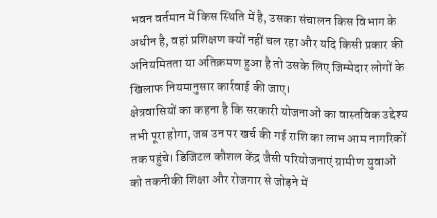भवन वर्तमान में किस स्थिति में है, उसका संचालन किस विभाग के अधीन है, वहां प्रशिक्षण क्यों नहीं चल रहा और यदि किसी प्रकार की अनियमितता या अतिक्रमण हुआ है तो उसके लिए जिम्मेदार लोगों के खिलाफ नियमानुसार कार्रवाई की जाए।
क्षेत्रवासियों का कहना है कि सरकारी योजनाओं का वास्तविक उद्देश्य तभी पूरा होगा, जब उन पर खर्च की गई राशि का लाभ आम नागरिकों तक पहुंचे। डिजिटल कौशल केंद्र जैसी परियोजनाएं ग्रामीण युवाओं को तकनीकी शिक्षा और रोजगार से जोड़ने में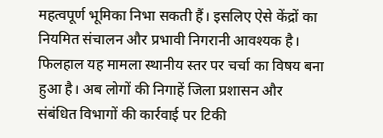महत्वपूर्ण भूमिका निभा सकती हैं। इसलिए ऐसे केंद्रों का नियमित संचालन और प्रभावी निगरानी आवश्यक है।
फिलहाल यह मामला स्थानीय स्तर पर चर्चा का विषय बना हुआ है। अब लोगों की निगाहें जिला प्रशासन और संबंधित विभागों की कार्रवाई पर टिकी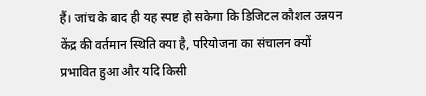हैं। जांच के बाद ही यह स्पष्ट हो सकेगा कि डिजिटल कौशल उन्नयन केंद्र की वर्तमान स्थिति क्या है, परियोजना का संचालन क्यों प्रभावित हुआ और यदि किसी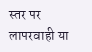स्तर पर लापरवाही या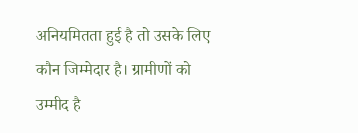अनियमितता हुई है तो उसके लिए कौन जिम्मेदार है। ग्रामीणों को उम्मीद है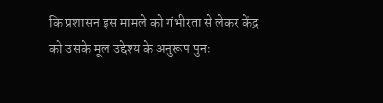कि प्रशासन इस मामले को गंभीरता से लेकर केंद्र को उसके मूल उद्देश्य के अनुरूप पुनः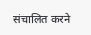संचालित करने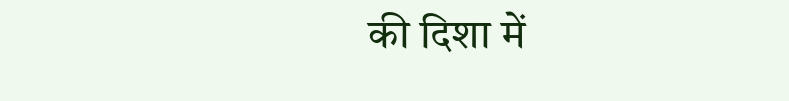की दिशा में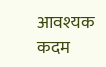आवश्यक कदम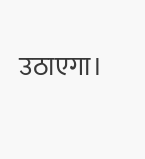उठाएगा।